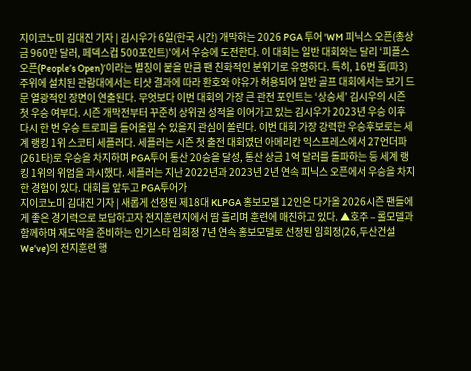지이코노미 김대진 기자 | 김시우가 6일(한국 시간) 개막하는 2026 PGA 투어 'WM 피닉스 오픈(총상금 960만 달러, 페덱스컵 500포인트)'에서 우승에 도전한다. 이 대회는 일반 대회와는 달리 ‘피플스 오픈(People’s Open)’이라는 별칭이 붙을 만큼 팬 친화적인 분위기로 유명하다. 특히, 16번 홀(파3) 주위에 설치된 관람대에서는 티샷 결과에 따라 환호와 야유가 허용되어 일반 골프 대회에서는 보기 드문 열광적인 장면이 연출된다. 무엇보다 이번 대회의 가장 큰 관전 포인트는 ‘상승세’ 김시우의 시즌 첫 우승 여부다. 시즌 개막전부터 꾸준히 상위권 성적을 이어가고 있는 김시우가 2023년 우승 이후 다시 한 번 우승 트로피를 들어올릴 수 있을지 관심이 쏠린다. 이번 대회 가장 강력한 우승후보로는 세계 랭킹 1위 스코티 세플러다. 세플러는 시즌 첫 출전 대회였던 아메리칸 익스프레스에서 27언더파(261타)로 우승을 차지하며 PGA투어 통산 20승을 달성, 통산 상금 1억 달러를 돌파하는 등 세계 랭킹 1위의 위엄을 과시했다. 세플러는 지난 2022년과 2023년 2년 연속 피닉스 오픈에서 우승을 차지한 경험이 있다. 대회를 앞두고 PGA투어가
지이코노미 김대진 기자 | 새롭게 선정된 제18대 KLPGA 홍보모델 12인은 다가올 2026시즌 팬들에게 좋은 경기력으로 보답하고자 전지훈련지에서 땀 흘리며 훈련에 매진하고 있다. ▲호주 – 롤모델과 함께하며 재도약을 준비하는 인기스타 임희정 7년 연속 홍보모델로 선정된 임희정(26,두산건설 We've)의 전지훈련 행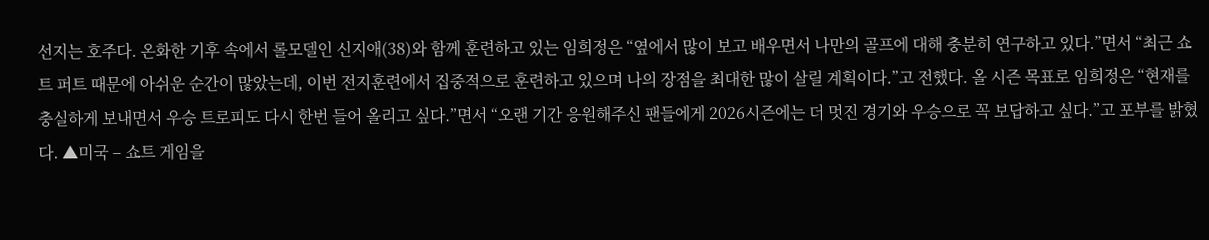선지는 호주다. 온화한 기후 속에서 롤모델인 신지애(38)와 함께 훈련하고 있는 임희정은 “옆에서 많이 보고 배우면서 나만의 골프에 대해 충분히 연구하고 있다.”면서 “최근 쇼트 퍼트 때문에 아쉬운 순간이 많았는데, 이번 전지훈련에서 집중적으로 훈련하고 있으며 나의 장점을 최대한 많이 살릴 계획이다.”고 전했다. 올 시즌 목표로 임희정은 “현재를 충실하게 보내면서 우승 트로피도 다시 한번 들어 올리고 싶다.”면서 “오랜 기간 응원해주신 팬들에게 2026시즌에는 더 멋진 경기와 우승으로 꼭 보답하고 싶다.”고 포부를 밝혔다. ▲미국 – 쇼트 게임을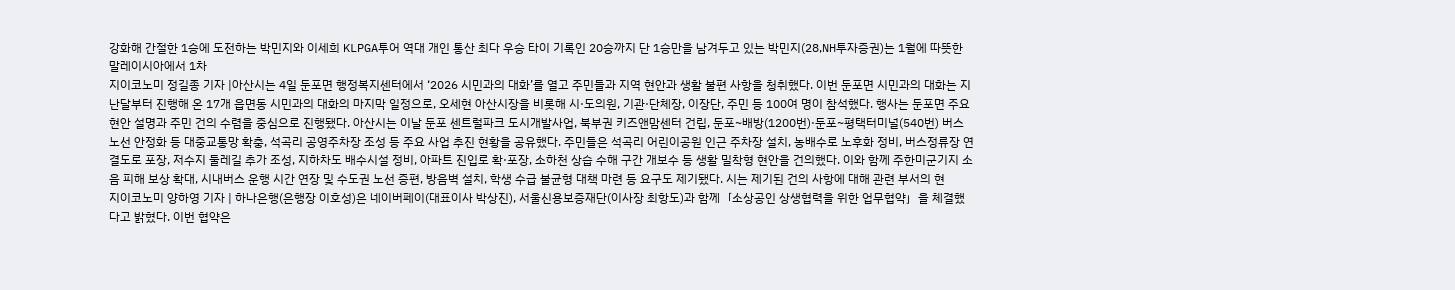강화해 간절한 1승에 도전하는 박민지와 이세희 KLPGA투어 역대 개인 통산 최다 우승 타이 기록인 20승까지 단 1승만을 남겨두고 있는 박민지(28,NH투자증권)는 1월에 따뜻한 말레이시아에서 1차
지이코노미 정길종 기자 |아산시는 4일 둔포면 행정복지센터에서 ‘2026 시민과의 대화’를 열고 주민들과 지역 현안과 생활 불편 사항을 청취했다. 이번 둔포면 시민과의 대화는 지난달부터 진행해 온 17개 읍면동 시민과의 대화의 마지막 일정으로, 오세현 아산시장을 비롯해 시·도의원, 기관·단체장, 이장단, 주민 등 100여 명이 참석했다. 행사는 둔포면 주요 현안 설명과 주민 건의 수렴을 중심으로 진행됐다. 아산시는 이날 둔포 센트럴파크 도시개발사업, 북부권 키즈앤맘센터 건립, 둔포~배방(1200번)·둔포~평택터미널(540번) 버스 노선 안정화 등 대중교통망 확충, 석곡리 공영주차장 조성 등 주요 사업 추진 현황을 공유했다. 주민들은 석곡리 어린이공원 인근 주차장 설치, 농배수로 노후화 정비, 버스정류장 연결도로 포장, 저수지 둘레길 추가 조성, 지하차도 배수시설 정비, 아파트 진입로 확·포장, 소하천 상습 수해 구간 개보수 등 생활 밀착형 현안을 건의했다. 이와 함께 주한미군기지 소음 피해 보상 확대, 시내버스 운행 시간 연장 및 수도권 노선 증편, 방음벽 설치, 학생 수급 불균형 대책 마련 등 요구도 제기됐다. 시는 제기된 건의 사항에 대해 관련 부서의 현
지이코노미 양하영 기자 | 하나은행(은행장 이호성)은 네이버페이(대표이사 박상진), 서울신용보증재단(이사장 최항도)과 함께「소상공인 상생협력을 위한 업무협약」을 체결했다고 밝혔다. 이번 협약은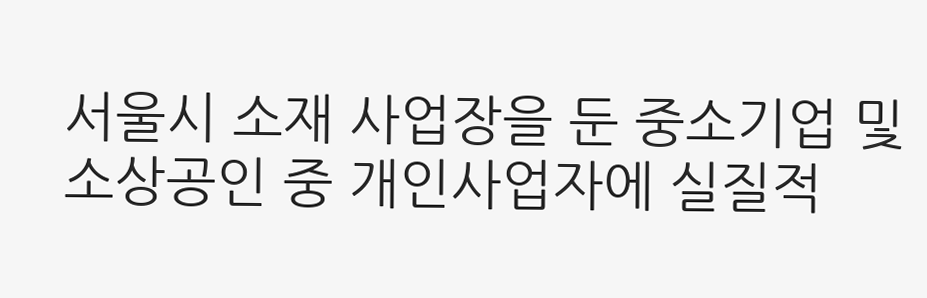서울시 소재 사업장을 둔 중소기업 및 소상공인 중 개인사업자에 실질적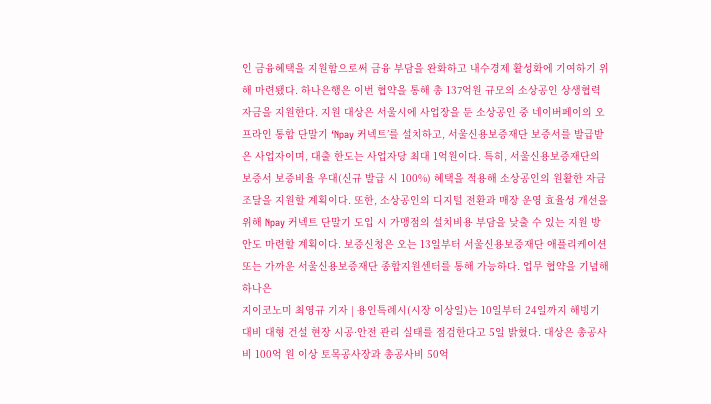인 금융혜택을 지원함으로써 금융 부담을 완화하고 내수경제 활성화에 기여하기 위해 마련됐다. 하나은행은 이번 협약을 통해 총 137억원 규모의 소상공인 상생협력 자금을 지원한다. 지원 대상은 서울시에 사업장을 둔 소상공인 중 네이버페이의 오프라인 통합 단말기 ‘Npay 커넥트’를 설치하고, 서울신용보증재단 보증서를 발급받은 사업자이며, 대출 한도는 사업자당 최대 1억원이다. 특히, 서울신용보증재단의 보증서 보증비율 우대(신규 발급 시 100%) 혜택을 적용해 소상공인의 원활한 자금조달을 지원할 계획이다. 또한, 소상공인의 디지털 전환과 매장 운영 효율성 개선을 위해 Npay 커넥트 단말기 도입 시 가맹점의 설치비용 부담을 낮출 수 있는 지원 방안도 마련할 계획이다. 보증신청은 오는 13일부터 서울신용보증재단 애플리케이션 또는 가까운 서울신용보증재단 종합지원센터를 통해 가능하다. 업무 협약을 기념해 하나은
지이코노미 최영규 기자 | 용인특례시(시장 이상일)는 10일부터 24일까지 해빙기 대비 대형 건설 현장 시공·안전 관리 실태를 점검한다고 5일 밝혔다. 대상은 총공사비 100억 원 이상 토목공사장과 총공사비 50억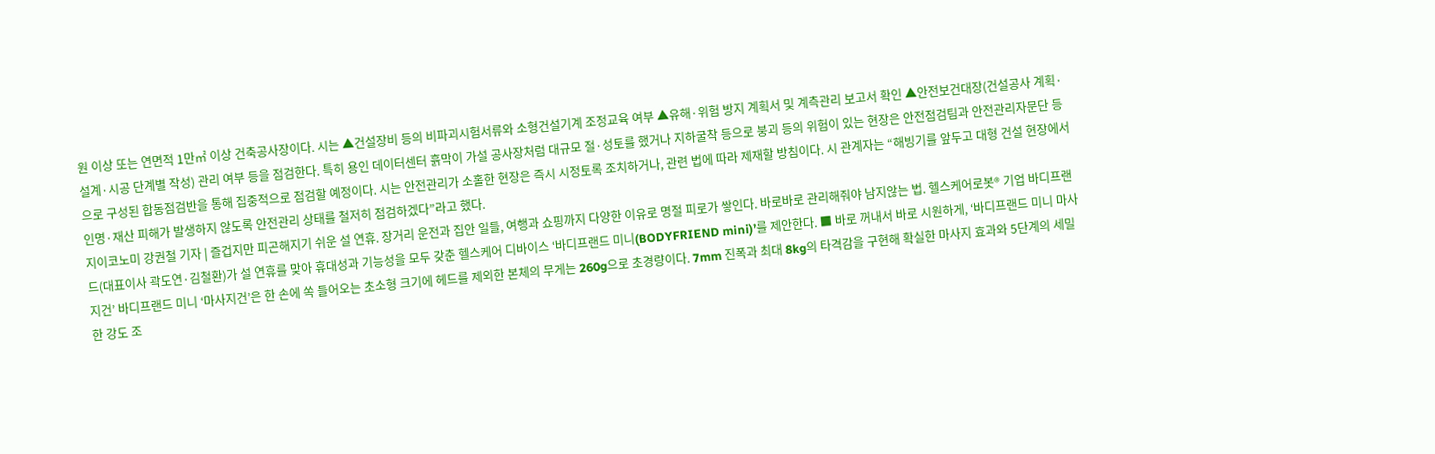원 이상 또는 연면적 1만㎡ 이상 건축공사장이다. 시는 ▲건설장비 등의 비파괴시험서류와 소형건설기계 조정교육 여부 ▲유해·위험 방지 계획서 및 계측관리 보고서 확인 ▲안전보건대장(건설공사 계획·설계·시공 단계별 작성) 관리 여부 등을 점검한다. 특히 용인 데이터센터 흙막이 가설 공사장처럼 대규모 절·성토를 했거나 지하굴착 등으로 붕괴 등의 위험이 있는 현장은 안전점검팀과 안전관리자문단 등으로 구성된 합동점검반을 통해 집중적으로 점검할 예정이다. 시는 안전관리가 소홀한 현장은 즉시 시정토록 조치하거나, 관련 법에 따라 제재할 방침이다. 시 관계자는 “해빙기를 앞두고 대형 건설 현장에서 인명·재산 피해가 발생하지 않도록 안전관리 상태를 철저히 점검하겠다”라고 했다.
지이코노미 강권철 기자 | 즐겁지만 피곤해지기 쉬운 설 연휴. 장거리 운전과 집안 일들, 여행과 쇼핑까지 다양한 이유로 명절 피로가 쌓인다. 바로바로 관리해줘야 남지않는 법. 헬스케어로봇® 기업 바디프랜드(대표이사 곽도연·김철환)가 설 연휴를 맞아 휴대성과 기능성을 모두 갖춘 헬스케어 디바이스 ‘바디프랜드 미니(BODYFRIEND mini)’를 제안한다. ■ 바로 꺼내서 바로 시원하게, ‘바디프랜드 미니 마사지건’ 바디프랜드 미니 ‘마사지건’은 한 손에 쏙 들어오는 초소형 크기에 헤드를 제외한 본체의 무게는 260g으로 초경량이다. 7mm 진폭과 최대 8kg의 타격감을 구현해 확실한 마사지 효과와 5단계의 세밀한 강도 조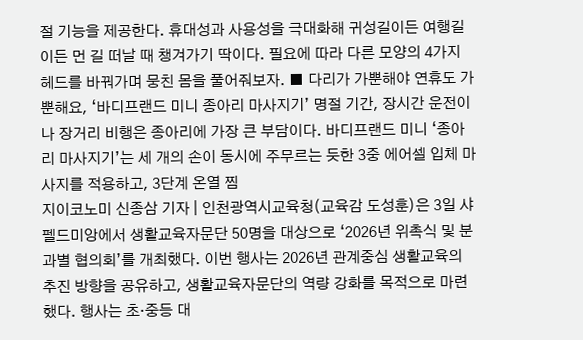절 기능을 제공한다. 휴대성과 사용성을 극대화해 귀성길이든 여행길이든 먼 길 떠날 때 챙겨가기 딱이다. 필요에 따라 다른 모양의 4가지 헤드를 바꿔가며 뭉친 몸을 풀어줘보자. ■ 다리가 가뿐해야 연휴도 가뿐해요, ‘바디프랜드 미니 종아리 마사지기’ 명절 기간, 장시간 운전이나 장거리 비행은 종아리에 가장 큰 부담이다. 바디프랜드 미니 ‘종아리 마사지기’는 세 개의 손이 동시에 주무르는 듯한 3중 에어셀 입체 마사지를 적용하고, 3단계 온열 찜
지이코노미 신종삼 기자 | 인천광역시교육청(교육감 도성훈)은 3일 샤펠드미앙에서 생활교육자문단 50명을 대상으로 ‘2026년 위촉식 및 분과별 협의회’를 개최했다. 이번 행사는 2026년 관계중심 생활교육의 추진 방향을 공유하고, 생활교육자문단의 역량 강화를 목적으로 마련했다. 행사는 초·중등 대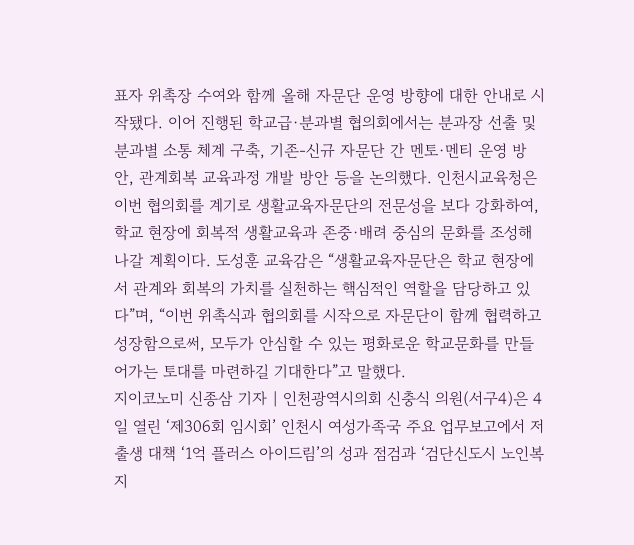표자 위촉장 수여와 함께 올해 자문단 운영 방향에 대한 안내로 시작됐다. 이어 진행된 학교급·분과별 협의회에서는 분과장 선출 및 분과별 소통 체계 구축, 기존-신규 자문단 간 멘토·멘티 운영 방안, 관계회복 교육과정 개발 방안 등을 논의했다. 인천시교육청은 이번 협의회를 계기로 생활교육자문단의 전문성을 보다 강화하여, 학교 현장에 회복적 생활교육과 존중·배려 중심의 문화를 조성해 나갈 계획이다. 도성훈 교육감은 “생활교육자문단은 학교 현장에서 관계와 회복의 가치를 실천하는 핵심적인 역할을 담당하고 있다”며, “이번 위촉식과 협의회를 시작으로 자문단이 함께 협력하고 성장함으로써, 모두가 안심할 수 있는 평화로운 학교문화를 만들어가는 토대를 마련하길 기대한다”고 말했다.
지이코노미 신종삼 기자 | 인천광역시의회 신충식 의원(서구4)은 4일 열린 ‘제306회 임시회’ 인천시 여성가족국 주요 업무보고에서 저출생 대책 ‘1억 플러스 아이드림’의 성과 점검과 ‘검단신도시 노인복지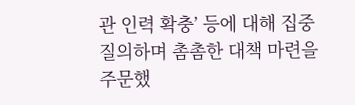관 인력 확충’ 등에 대해 집중 질의하며 촘촘한 대책 마련을 주문했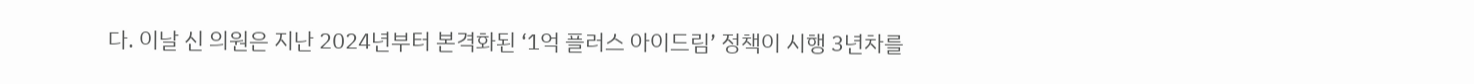다. 이날 신 의원은 지난 2024년부터 본격화된 ‘1억 플러스 아이드림’ 정책이 시행 3년차를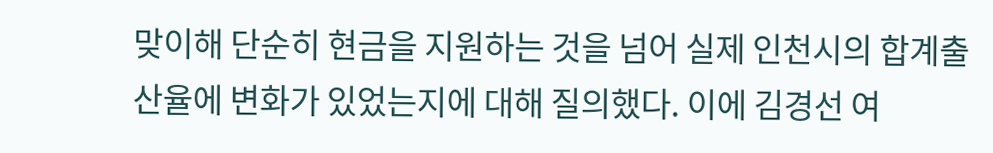맞이해 단순히 현금을 지원하는 것을 넘어 실제 인천시의 합계출산율에 변화가 있었는지에 대해 질의했다. 이에 김경선 여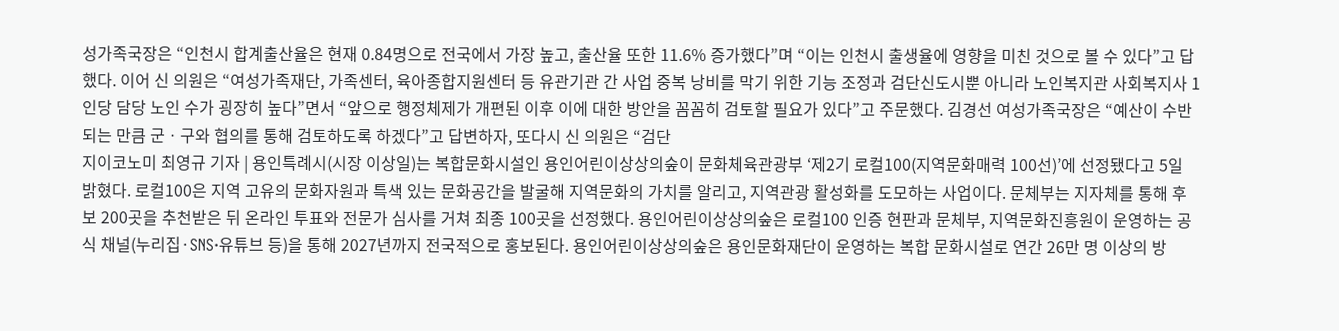성가족국장은 “인천시 합계출산율은 현재 0.84명으로 전국에서 가장 높고, 출산율 또한 11.6% 증가했다”며 “이는 인천시 출생율에 영향을 미친 것으로 볼 수 있다”고 답했다. 이어 신 의원은 “여성가족재단, 가족센터, 육아종합지원센터 등 유관기관 간 사업 중복 낭비를 막기 위한 기능 조정과 검단신도시뿐 아니라 노인복지관 사회복지사 1인당 담당 노인 수가 굉장히 높다”면서 “앞으로 행정체제가 개편된 이후 이에 대한 방안을 꼼꼼히 검토할 필요가 있다”고 주문했다. 김경선 여성가족국장은 “예산이 수반되는 만큼 군ㆍ구와 협의를 통해 검토하도록 하겠다”고 답변하자, 또다시 신 의원은 “검단
지이코노미 최영규 기자 | 용인특례시(시장 이상일)는 복합문화시설인 용인어린이상상의숲이 문화체육관광부 ‘제2기 로컬100(지역문화매력 100선)’에 선정됐다고 5일 밝혔다. 로컬100은 지역 고유의 문화자원과 특색 있는 문화공간을 발굴해 지역문화의 가치를 알리고, 지역관광 활성화를 도모하는 사업이다. 문체부는 지자체를 통해 후보 200곳을 추천받은 뒤 온라인 투표와 전문가 심사를 거쳐 최종 100곳을 선정했다. 용인어린이상상의숲은 로컬100 인증 현판과 문체부, 지역문화진흥원이 운영하는 공식 채널(누리집·SNS·유튜브 등)을 통해 2027년까지 전국적으로 홍보된다. 용인어린이상상의숲은 용인문화재단이 운영하는 복합 문화시설로 연간 26만 명 이상의 방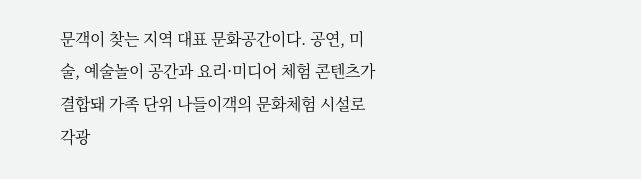문객이 찾는 지역 대표 문화공간이다. 공연, 미술, 예술놀이 공간과 요리·미디어 체험 콘텐츠가 결합돼 가족 단위 나들이객의 문화체험 시설로 각광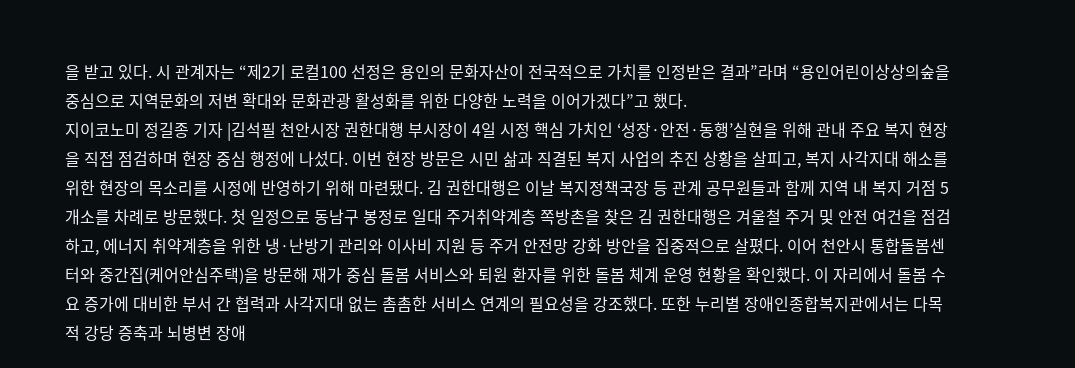을 받고 있다. 시 관계자는 “제2기 로컬100 선정은 용인의 문화자산이 전국적으로 가치를 인정받은 결과”라며 “용인어린이상상의숲을 중심으로 지역문화의 저변 확대와 문화관광 활성화를 위한 다양한 노력을 이어가겠다”고 했다.
지이코노미 정길종 기자 |김석필 천안시장 권한대행 부시장이 4일 시정 핵심 가치인 ‘성장·안전·동행’실현을 위해 관내 주요 복지 현장을 직접 점검하며 현장 중심 행정에 나섰다. 이번 현장 방문은 시민 삶과 직결된 복지 사업의 추진 상황을 살피고, 복지 사각지대 해소를 위한 현장의 목소리를 시정에 반영하기 위해 마련됐다. 김 권한대행은 이날 복지정책국장 등 관계 공무원들과 함께 지역 내 복지 거점 5개소를 차례로 방문했다. 첫 일정으로 동남구 봉정로 일대 주거취약계층 쪽방촌을 찾은 김 권한대행은 겨울철 주거 및 안전 여건을 점검하고, 에너지 취약계층을 위한 냉·난방기 관리와 이사비 지원 등 주거 안전망 강화 방안을 집중적으로 살폈다. 이어 천안시 통합돌봄센터와 중간집(케어안심주택)을 방문해 재가 중심 돌봄 서비스와 퇴원 환자를 위한 돌봄 체계 운영 현황을 확인했다. 이 자리에서 돌봄 수요 증가에 대비한 부서 간 협력과 사각지대 없는 촘촘한 서비스 연계의 필요성을 강조했다. 또한 누리별 장애인종합복지관에서는 다목적 강당 증축과 뇌병변 장애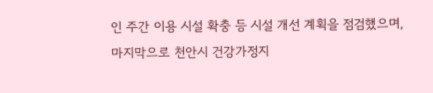인 주간 이용 시설 확충 등 시설 개선 계획을 점검했으며, 마지막으로 천안시 건강가정지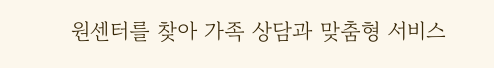원센터를 찾아 가족 상담과 맞춤형 서비스